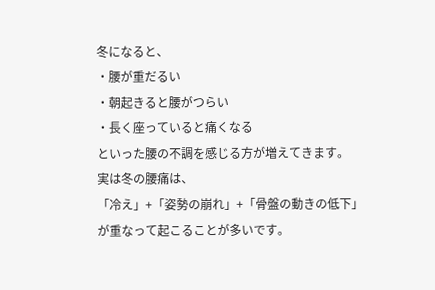冬になると、
・腰が重だるい
・朝起きると腰がつらい
・長く座っていると痛くなる
といった腰の不調を感じる方が増えてきます。
実は冬の腰痛は、
「冷え」+「姿勢の崩れ」+「骨盤の動きの低下」
が重なって起こることが多いです。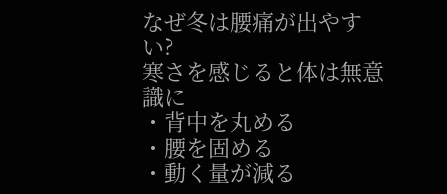なぜ冬は腰痛が出やすい?
寒さを感じると体は無意識に
・背中を丸める
・腰を固める
・動く量が減る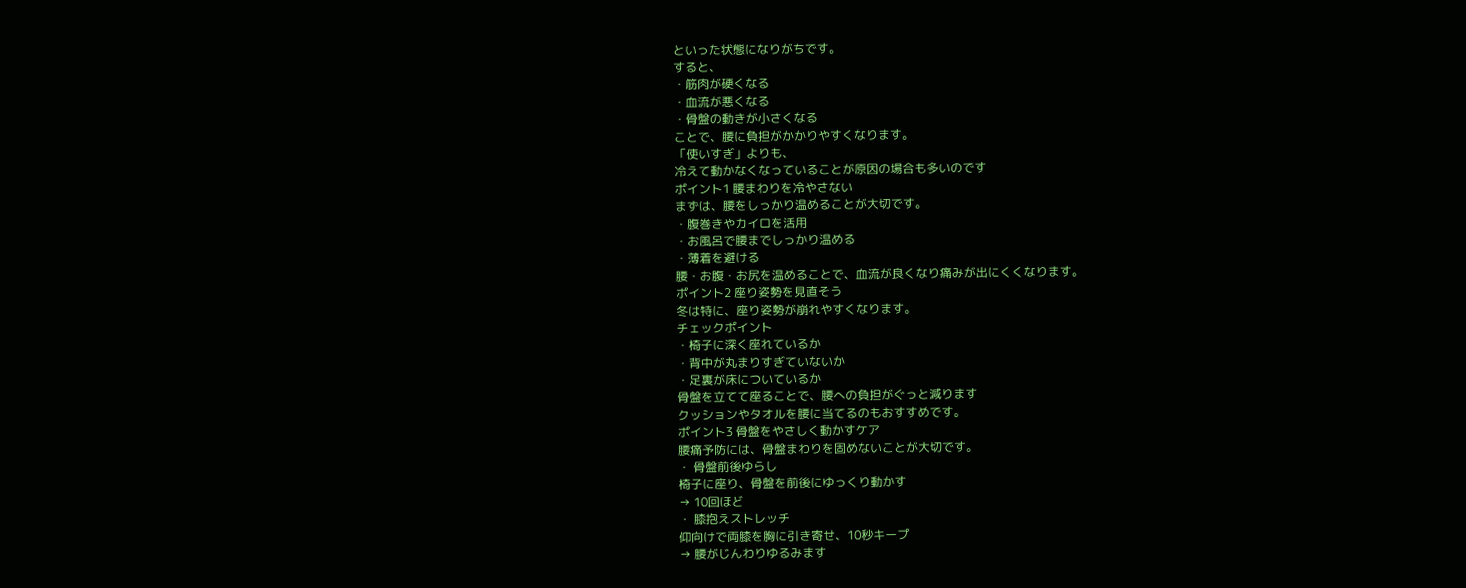といった状態になりがちです。
すると、
・筋肉が硬くなる
・血流が悪くなる
・骨盤の動きが小さくなる
ことで、腰に負担がかかりやすくなります。
「使いすぎ」よりも、
冷えて動かなくなっていることが原因の場合も多いのです
ポイント1 腰まわりを冷やさない
まずは、腰をしっかり温めることが大切です。
・腹巻きやカイロを活用
・お風呂で腰までしっかり温める
・薄着を避ける
腰・お腹・お尻を温めることで、血流が良くなり痛みが出にくくなります。
ポイント2 座り姿勢を見直そう
冬は特に、座り姿勢が崩れやすくなります。
チェックポイント
・椅子に深く座れているか
・背中が丸まりすぎていないか
・足裏が床についているか
骨盤を立てて座ることで、腰への負担がぐっと減ります
クッションやタオルを腰に当てるのもおすすめです。
ポイント3 骨盤をやさしく動かすケア
腰痛予防には、骨盤まわりを固めないことが大切です。
・ 骨盤前後ゆらし
椅子に座り、骨盤を前後にゆっくり動かす
→ 10回ほど
・ 膝抱えストレッチ
仰向けで両膝を胸に引き寄せ、10秒キープ
→ 腰がじんわりゆるみます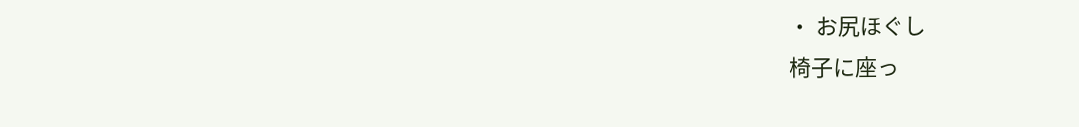・ お尻ほぐし
椅子に座っ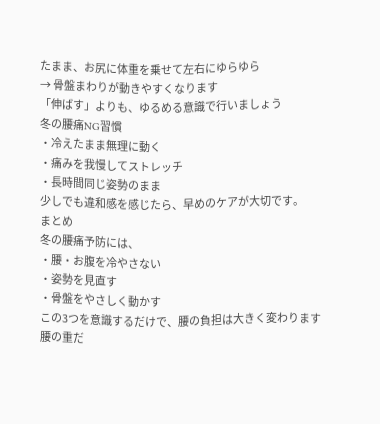たまま、お尻に体重を乗せて左右にゆらゆら
→ 骨盤まわりが動きやすくなります
「伸ばす」よりも、ゆるめる意識で行いましょう
冬の腰痛NG習慣
・冷えたまま無理に動く
・痛みを我慢してストレッチ
・長時間同じ姿勢のまま
少しでも違和感を感じたら、早めのケアが大切です。
まとめ
冬の腰痛予防には、
・腰・お腹を冷やさない
・姿勢を見直す
・骨盤をやさしく動かす
この3つを意識するだけで、腰の負担は大きく変わります
腰の重だ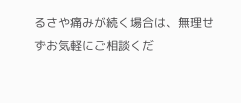るさや痛みが続く場合は、無理せずお気軽にご相談くだ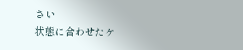さい
状態に合わせたケ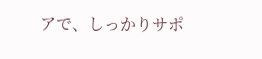アで、しっかりサポ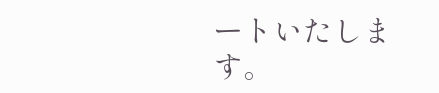ートいたします。